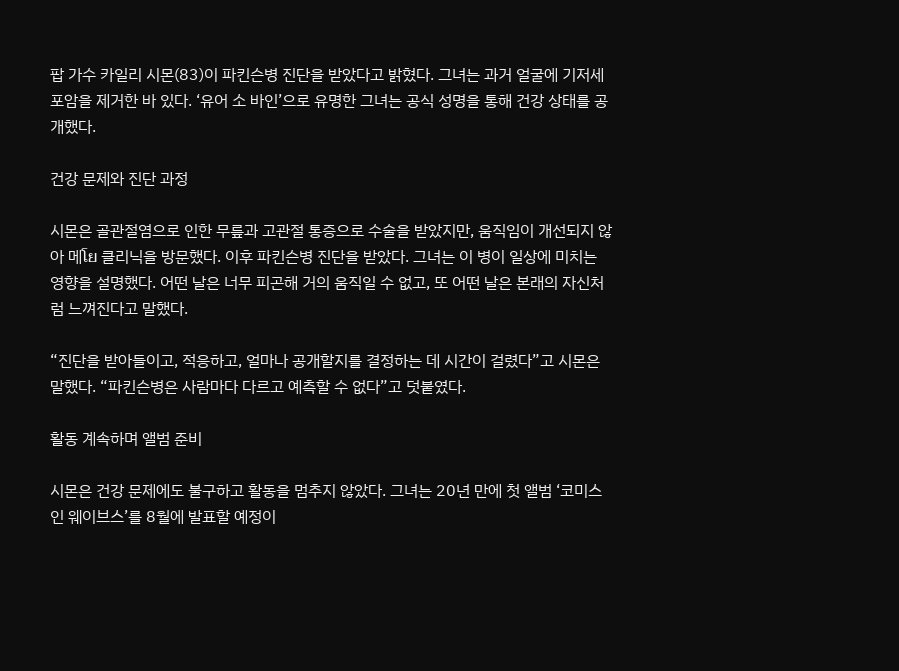팝 가수 카일리 시몬(83)이 파킨슨병 진단을 받았다고 밝혔다. 그녀는 과거 얼굴에 기저세포암을 제거한 바 있다. ‘유어 소 바인’으로 유명한 그녀는 공식 성명을 통해 건강 상태를 공개했다.

건강 문제와 진단 과정

시몬은 골관절염으로 인한 무릎과 고관절 통증으로 수술을 받았지만, 움직임이 개선되지 않아 메โย 클리닉을 방문했다. 이후 파킨슨병 진단을 받았다. 그녀는 이 병이 일상에 미치는 영향을 설명했다. 어떤 날은 너무 피곤해 거의 움직일 수 없고, 또 어떤 날은 본래의 자신처럼 느껴진다고 말했다.

“진단을 받아들이고, 적응하고, 얼마나 공개할지를 결정하는 데 시간이 걸렸다”고 시몬은 말했다. “파킨슨병은 사람마다 다르고 예측할 수 없다”고 덧붙였다.

활동 계속하며 앨범 준비

시몬은 건강 문제에도 불구하고 활동을 멈추지 않았다. 그녀는 20년 만에 첫 앨범 ‘코미스 인 웨이브스’를 8월에 발표할 예정이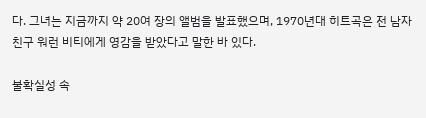다. 그녀는 지금까지 약 20여 장의 앨범을 발표했으며, 1970년대 히트곡은 전 남자친구 워런 비티에게 영감을 받았다고 말한 바 있다.

불확실성 속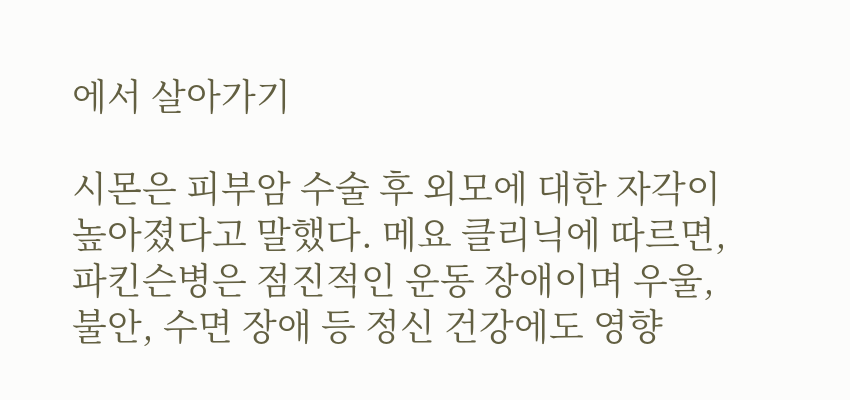에서 살아가기

시몬은 피부암 수술 후 외모에 대한 자각이 높아졌다고 말했다. 메요 클리닉에 따르면, 파킨슨병은 점진적인 운동 장애이며 우울, 불안, 수면 장애 등 정신 건강에도 영향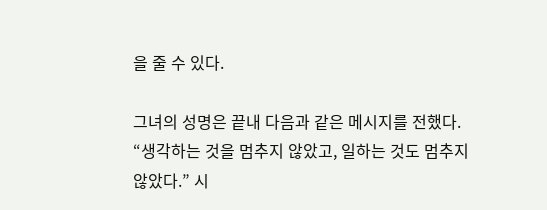을 줄 수 있다.

그녀의 성명은 끝내 다음과 같은 메시지를 전했다. “생각하는 것을 멈추지 않았고, 일하는 것도 멈추지 않았다.” 시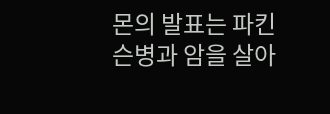몬의 발표는 파킨슨병과 암을 살아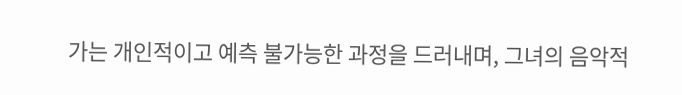가는 개인적이고 예측 불가능한 과정을 드러내며, 그녀의 음악적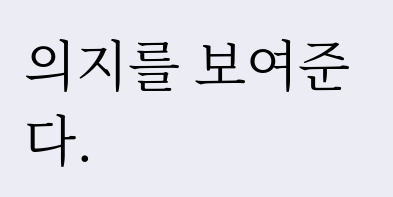의지를 보여준다.